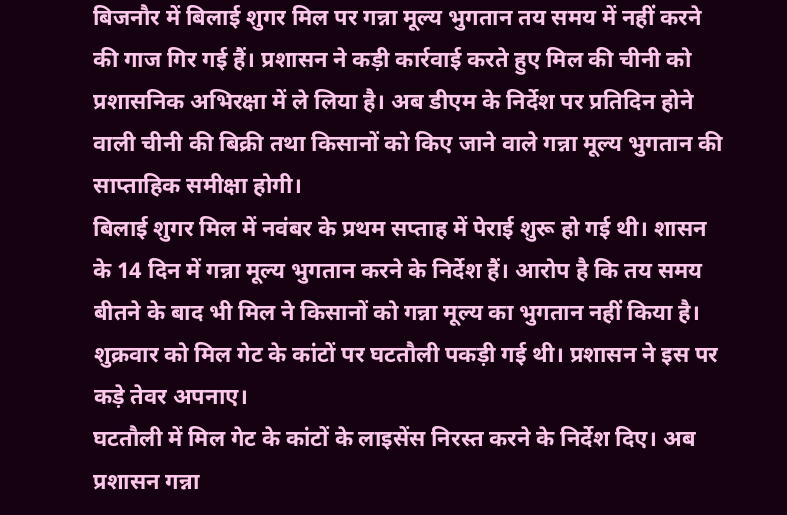बिजनौर में बिलाई शुगर मिल पर गन्ना मूल्य भुगतान तय समय में नहीं करने की गाज गिर गई हैं। प्रशासन ने कड़ी कार्रवाई करते हुए मिल की चीनी को प्रशासनिक अभिरक्षा में ले लिया है। अब डीएम के निर्देश पर प्रतिदिन होने वाली चीनी की बिक्री तथा किसानों को किए जाने वाले गन्ना मूल्य भुगतान की साप्ताहिक समीक्षा होगी।
बिलाई शुगर मिल में नवंबर के प्रथम सप्ताह में पेराई शुरू हो गई थी। शासन के 14 दिन में गन्ना मूल्य भुगतान करने के निर्देश हैं। आरोप है कि तय समय बीतने के बाद भी मिल ने किसानों को गन्ना मूल्य का भुगतान नहीं किया है। शुक्रवार को मिल गेट के कांटों पर घटतौली पकड़ी गई थी। प्रशासन ने इस पर कड़े तेवर अपनाए।
घटतौली में मिल गेट के कांटों के लाइसेंस निरस्त करने के निर्देश दिए। अब प्रशासन गन्ना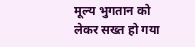मूल्य भुगतान को लेकर सख्त हो गया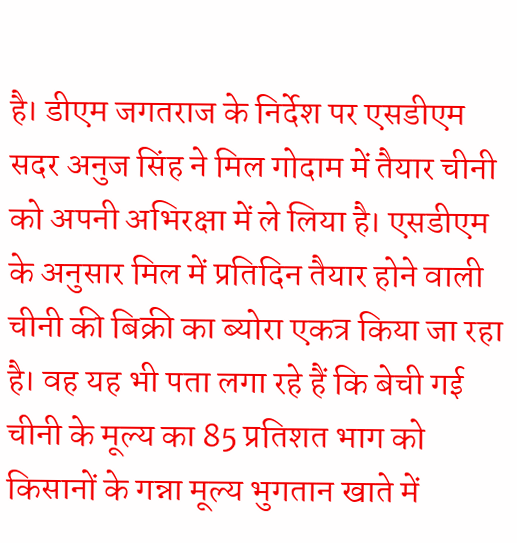है। डीएम जगतराज के निर्देश पर एसडीएम सदर अनुज सिंह ने मिल गोदाम में तैयार चीनी को अपनी अभिरक्षा में ले लिया है। एसडीएम के अनुसार मिल में प्रतिदिन तैयार होने वाली चीनी की बिक्री का ब्योरा एकत्र किया जा रहा है। वह यह भी पता लगा रहे हैं कि बेची गई चीनी के मूल्य का 85 प्रतिशत भाग को किसानों के गन्ना मूल्य भुगतान खाते में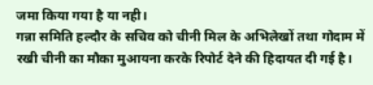जमा किया गया है या नही।
गन्ना समिति हल्दौर के सचिव को चीनी मिल के अभिलेखों तथा गोदाम में रखी चीनी का मौका मुआयना करके रिपोर्ट देने की हिदायत दी गई है।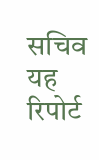सचिव यह रिपोर्ट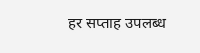हर सप्ताह उपलब्ध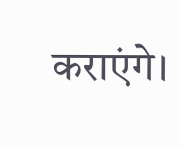कराएंगे।